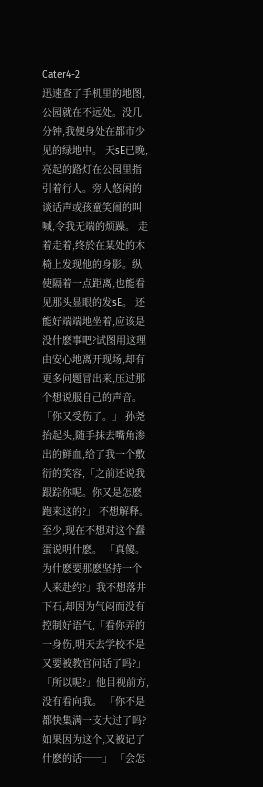Cater4-2
迅速查了手机里的地图,公园就在不远处。没几分钟,我便身处在都市少见的绿地中。 天sE已晚,亮起的路灯在公园里指引着行人。旁人悠闲的谈话声或孩童笑闹的叫喊,令我无端的烦躁。 走着走着,终於在某处的木椅上发现他的身影。纵使隔着一点距离,也能看见那头显眼的发sE。 还能好端端地坐着,应该是没什麽事吧?试图用这理由安心地离开现场,却有更多问题冒出来,压过那个想说服自己的声音。 「你又受伤了。」 孙尧抬起头,随手抹去嘴角渗出的鲜血,给了我一个敷衍的笑容,「之前还说我跟踪你呢。你又是怎麽跑来这的?」 不想解释。至少,现在不想对这个蠢蛋说明什麽。 「真傻。为什麽要那麽坚持一个人来赴约?」我不想落井下石,却因为气闷而没有控制好语气,「看你弄的一身伤,明天去学校不是又要被教官问话了吗?」 「所以呢?」他目视前方,没有看向我。 「你不是都快集满一支大过了吗?如果因为这个,又被记了什麽的话──」 「会怎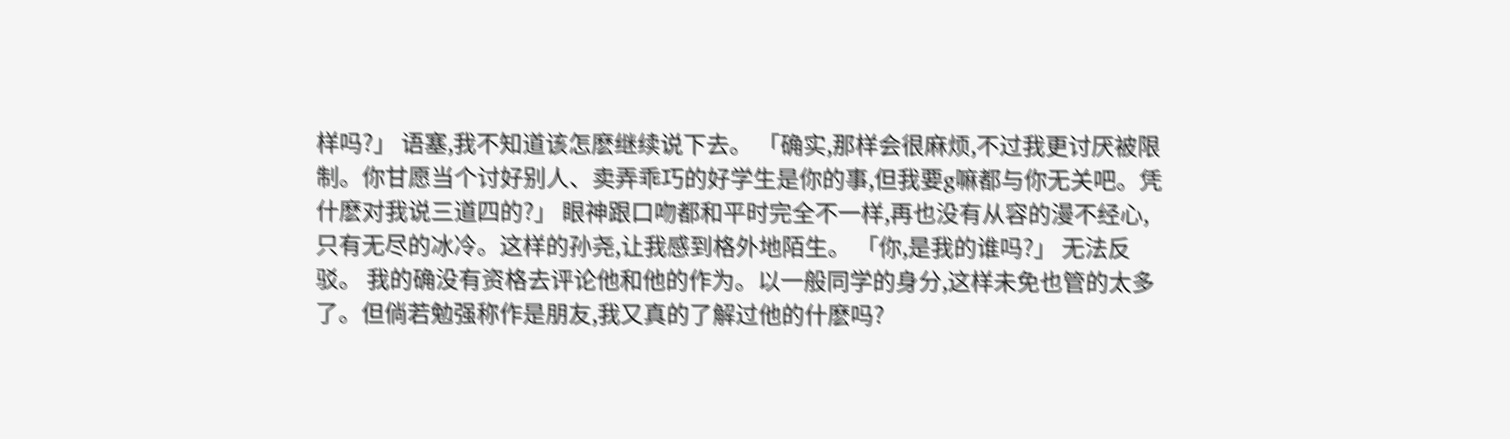样吗?」 语塞,我不知道该怎麽继续说下去。 「确实,那样会很麻烦,不过我更讨厌被限制。你甘愿当个讨好别人、卖弄乖巧的好学生是你的事,但我要g嘛都与你无关吧。凭什麽对我说三道四的?」 眼神跟口吻都和平时完全不一样,再也没有从容的漫不经心,只有无尽的冰冷。这样的孙尧,让我感到格外地陌生。 「你,是我的谁吗?」 无法反驳。 我的确没有资格去评论他和他的作为。以一般同学的身分,这样未免也管的太多了。但倘若勉强称作是朋友,我又真的了解过他的什麽吗?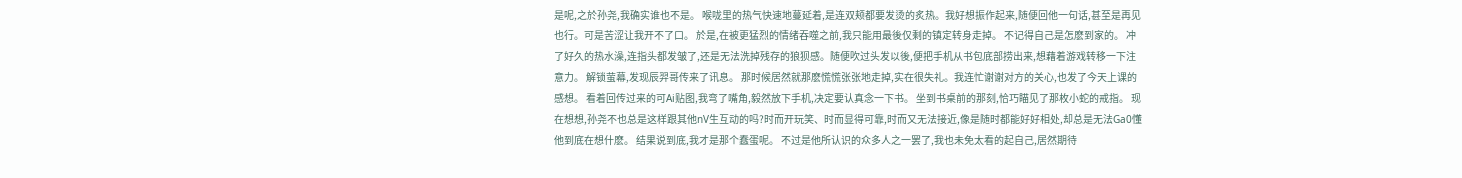是呢,之於孙尧,我确实谁也不是。 喉咙里的热气快速地蔓延着,是连双颊都要发烫的炙热。我好想振作起来,随便回他一句话,甚至是再见也行。可是苦涩让我开不了口。 於是,在被更猛烈的情绪吞噬之前,我只能用最後仅剩的镇定转身走掉。 不记得自己是怎麽到家的。 冲了好久的热水澡,连指头都发皱了,还是无法洗掉残存的狼狈感。随便吹过头发以後,便把手机从书包底部捞出来,想藉着游戏转移一下注意力。 解锁萤幕,发现辰羿哥传来了讯息。 那时候居然就那麽慌慌张张地走掉,实在很失礼。我连忙谢谢对方的关心,也发了今天上课的感想。 看着回传过来的可Ai贴图,我弯了嘴角,毅然放下手机,决定要认真念一下书。 坐到书桌前的那刻,恰巧瞄见了那枚小蛇的戒指。 现在想想,孙尧不也总是这样跟其他nV生互动的吗?时而开玩笑、时而显得可靠,时而又无法接近,像是随时都能好好相处,却总是无法Ga0懂他到底在想什麽。 结果说到底,我才是那个蠢蛋呢。 不过是他所认识的众多人之一罢了,我也未免太看的起自己,居然期待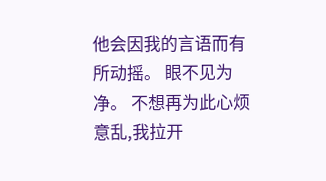他会因我的言语而有所动摇。 眼不见为净。 不想再为此心烦意乱,我拉开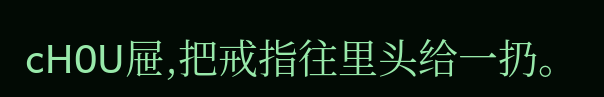cH0U屉,把戒指往里头给一扔。